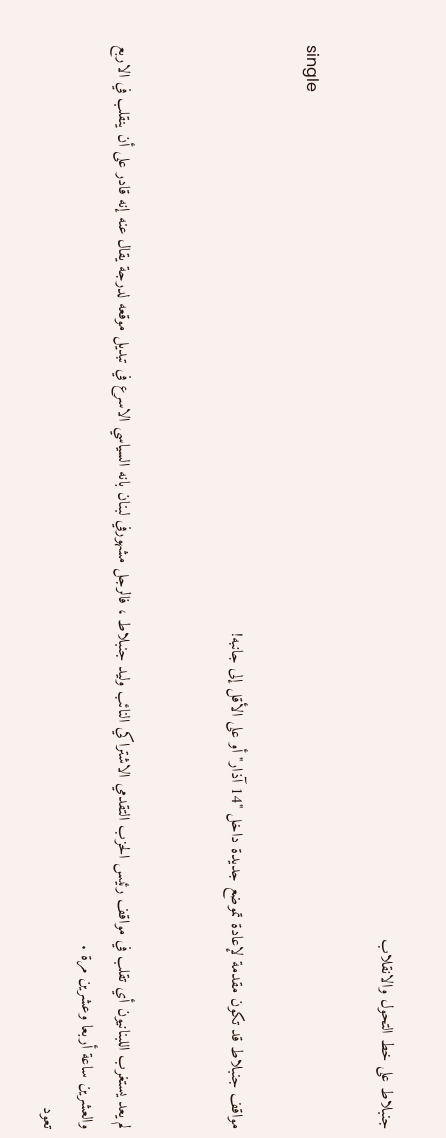جنبلاط على خط التحول والانقلاب

single

مواقف جنبلاط قد تكون مقدمة لإعادة تموضع جديدة داخل "14 آذار" أو على الأقل إلى جانبه!


لم يعد يستغرب اللبنانيون أي تقلب في مواقف رئيس الحزب التقدمي الاشتراكي النائب وليد جنبلاط ، فالرجل مشهورفي لبنان بانه السياسي الاسرع في تبديل موقعه لدرجة يقال عنه إنه قادر على أن ينقلب في الاربع والعشرين ساعة أربعا وعشرين مرة .
تعود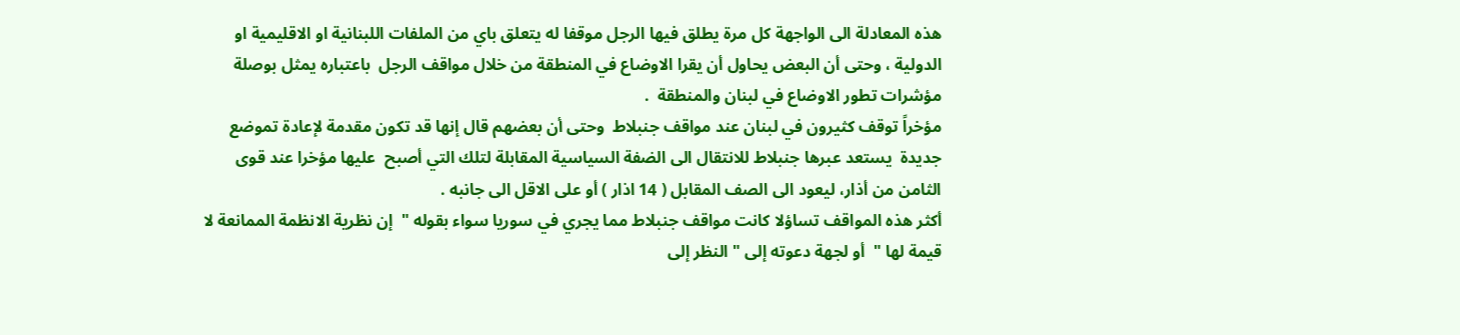هذه المعادلة الى الواجهة كل مرة يطلق فيها الرجل موقفا له يتعلق باي من الملفات اللبنانية او الاقليمية او الدولية ، وحتى أن البعض يحاول أن يقرا الاوضاع في المنطقة من خلال مواقف الرجل  باعتباره يمثل بوصلة مؤشرات تطور الاوضاع في لبنان والمنطقة  .
مؤخراً توقف كثيرون في لبنان عند مواقف جنبلاط  وحتى أن بعضهم قال إنها قد تكون مقدمة لإعادة تموضع جديدة  يستعد عبرها جنبلاط للانتقال الى الضفة السياسية المقابلة لتلك التي أصبح  عليها مؤخرا عند قوى الثامن من أذار، ليعود الى الصف المقابل ( 14 اذار ) أو على الاقل الى جانبه .
أكثر هذه المواقف تساؤلا كانت مواقف جنبلاط مما يجري في سوريا سواء بقوله "  إن نظرية الانظمة الممانعة لا قيمة لها "  أو لجهة دعوته إلى " النظر إلى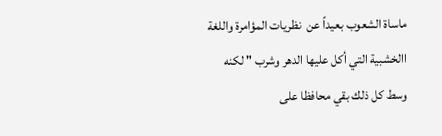ماساة الشعوب بعيداً عن  نظريات المؤامرة واللغة االخشبية التي أكل عليها الدهر وشرب " لكنه وسط كل ذلك بقي محافظا على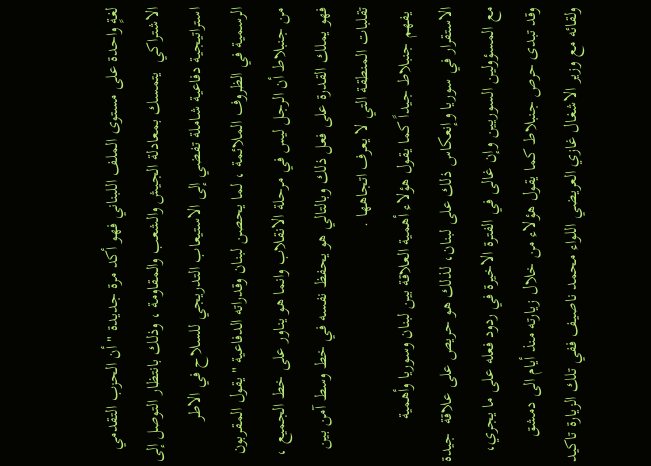لغةٍ واحدة على مستوى الملف اللبناني فهو أكد مرة جديدة " أن الحزب التقدمي الاشتراكي  يتمسك بمعادلة الجيش والشعب والمقاومة ، وذلك بانتظار التوصل إلى استراتيجية دفاعية شاملة تفضي إلى الاستيعاب التدريجي للسلاح في الاطر الرسمية في الظروف الملائمة ، لما يحصن لبنان وقدراته الدفاعية " يقول المقربون من جنبلاط أن الرجل ليس في مرحلة الانقلاب وانما هو يناور على خط الجميع ، فهو يملك القدرة على فعل ذلك وبالتالي هو يحفظ نفسه في خط وسط آمن بين تقلبات المنطقة التي لا يعرف اتجاهها .
 يفهم جنبلاط جيداً كما يقول هؤلاء أهمية العلاقة بين لبنان وسوريا وأهمية الاستقرار في سوريا وإنعكاس ذلك على لبنان، لذلك هو حريص على علاقة  جيدة مع المسؤولين السوريين وإن غالى في الفترة الاخيرة في ردود فعله على ما يجري،  وقد تبدى حرص جنبلاط كما يقول هؤلاء من خلال زيارته منذ أيام الى دمشق ولقائه مع وزير الاشغال غازي العريضي اللواء محمد ناصيف ففي تلك الزيارة تاكيد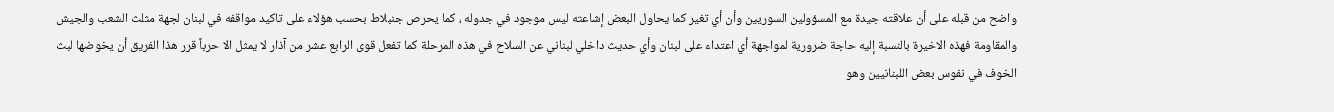واضح من قبله على أن علاقته جيدة مع المسؤولين السوريين وأن أي تغير كما يحاول البعض إشاعته ليس موجود في جدوله ، كما يحرص جنبلاط بحسب هؤلاء على تاكيد مواقفه في لبنان لجهة مثلث الشعب والجيش والمقاومة فهذه الاخيرة بالنسبة إليه حاجة ضرورية لمواجهة أي اعتداء على لبنان وأي حديث داخلي لبناني عن السلاح في هذه المرحلة كما تفعل قوى الرابع عشر من آذار لا يمثل الا حرباً قرر هذا الفريق أن يخوضها لبث الخوف في نفوس بعض اللبنانيين وهو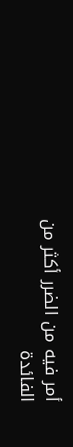أمر فيه من الضرر أكثر من الفائدة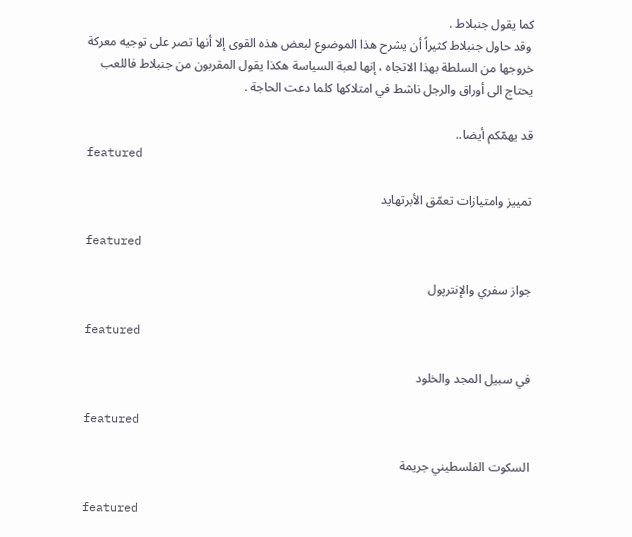كما يقول جنبلاط .
 وقد حاول جنبلاط كثيراً أن يشرح هذا الموضوع لبعض هذه القوى إلا أنها تصر على توجيه معركة خروجها من السلطة بهذا الاتجاه ، إنها لعبة السياسة هكذا يقول المقربون من جنبلاط فاللعب يحتاج الى أوراق والرجل ناشط في امتلاكها كلما دعت الحاجة .

قد يهمّكم أيضا..
featured

تمييز وامتيازات تعمّق الأبرتهايد

featured

جواز سفري والإنترپول

featured

في سبيل المجد والخلود

featured

السكوت الفلسطيني جريمة

featured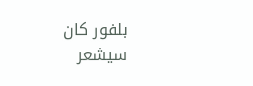بلفور كان سيشعر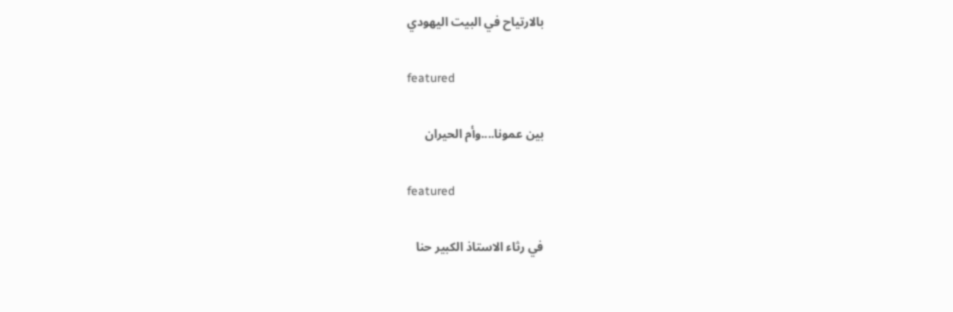بالارتياح في البيت اليهودي

featured

بين عمونا....وأم الحيران

featured

في رثاء الاستاذ الكبير حنا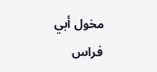مخول أبي فراس